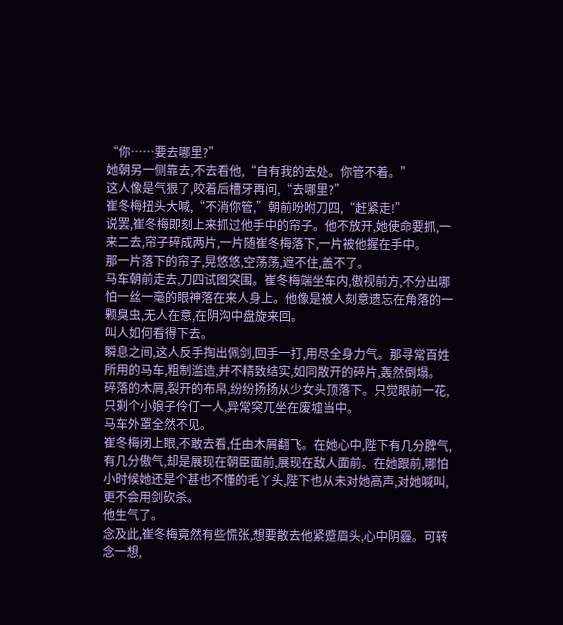“你……要去哪里?”
她朝另一侧靠去,不去看他,“自有我的去处。你管不着。”
这人像是气狠了,咬着后槽牙再问,“去哪里?”
崔冬梅扭头大喊,“不消你管,”朝前吩咐刀四,“赶紧走!”
说罢,崔冬梅即刻上来抓过他手中的帘子。他不放开,她使命要抓,一来二去,帘子碎成两片,一片随崔冬梅落下,一片被他握在手中。
那一片落下的帘子,晃悠悠,空荡荡,遮不住,盖不了。
马车朝前走去,刀四试图突围。崔冬梅端坐车内,傲视前方,不分出哪怕一丝一毫的眼神落在来人身上。他像是被人刻意遗忘在角落的一颗臭虫,无人在意,在阴沟中盘旋来回。
叫人如何看得下去。
瞬息之间,这人反手掏出佩剑,回手一打,用尽全身力气。那寻常百姓所用的马车,粗制滥造,并不精致结实,如同散开的碎片,轰然倒塌。
碎落的木屑,裂开的布帛,纷纷扬扬从少女头顶落下。只觉眼前一花,只剩个小娘子伶仃一人,异常突兀坐在废墟当中。
马车外罩全然不见。
崔冬梅闭上眼,不敢去看,任由木屑翻飞。在她心中,陛下有几分脾气,有几分傲气,却是展现在朝臣面前,展现在敌人面前。在她跟前,哪怕小时候她还是个甚也不懂的毛丫头,陛下也从未对她高声,对她喊叫,更不会用剑砍杀。
他生气了。
念及此,崔冬梅竟然有些慌张,想要散去他紧蹙眉头,心中阴霾。可转念一想,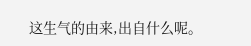这生气的由来,出自什么呢。